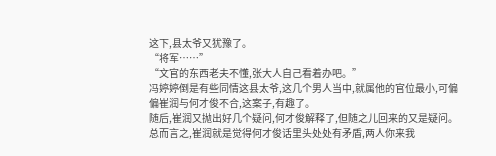这下,县太爷又犹豫了。
“将军……”
“文官的东西老夫不懂,张大人自己看着办吧。”
冯婷婷倒是有些同情这县太爷,这几个男人当中,就属他的官位最小,可偏偏崔润与何才俊不合,这案子,有趣了。
随后,崔润又抛出好几个疑问,何才俊解释了,但随之儿回来的又是疑问。
总而言之,崔润就是觉得何才俊话里头处处有矛盾,两人你来我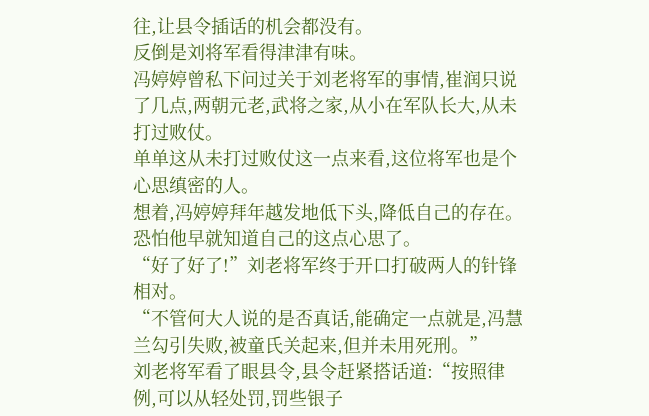往,让县令插话的机会都没有。
反倒是刘将军看得津津有味。
冯婷婷曾私下问过关于刘老将军的事情,崔润只说了几点,两朝元老,武将之家,从小在军队长大,从未打过败仗。
单单这从未打过败仗这一点来看,这位将军也是个心思缜密的人。
想着,冯婷婷拜年越发地低下头,降低自己的存在。
恐怕他早就知道自己的这点心思了。
“好了好了!”刘老将军终于开口打破两人的针锋相对。
“不管何大人说的是否真话,能确定一点就是,冯慧兰勾引失败,被童氏关起来,但并未用死刑。”
刘老将军看了眼县令,县令赶紧搭话道:“按照律例,可以从轻处罚,罚些银子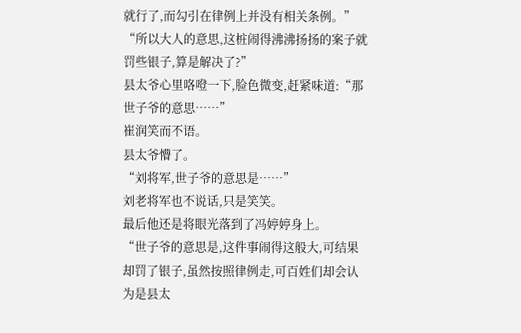就行了,而勾引在律例上并没有相关条例。”
“所以大人的意思,这桩闹得沸沸扬扬的案子就罚些银子,算是解决了?”
县太爷心里咯噔一下,脸色微变,赶紧味道:“那世子爷的意思……”
崔润笑而不语。
县太爷懵了。
“刘将军,世子爷的意思是……”
刘老将军也不说话,只是笑笑。
最后他还是将眼光落到了冯婷婷身上。
“世子爷的意思是,这件事闹得这般大,可结果却罚了银子,虽然按照律例走,可百姓们却会认为是县太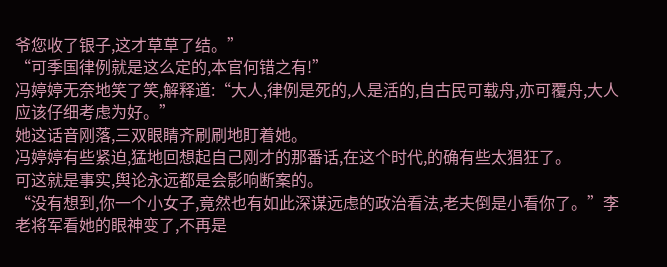爷您收了银子,这才草草了结。”
“可季国律例就是这么定的,本官何错之有!”
冯婷婷无奈地笑了笑,解释道:“大人,律例是死的,人是活的,自古民可载舟,亦可覆舟,大人应该仔细考虑为好。”
她这话音刚落,三双眼睛齐刷刷地盯着她。
冯婷婷有些紧迫,猛地回想起自己刚才的那番话,在这个时代,的确有些太猖狂了。
可这就是事实,舆论永远都是会影响断案的。
“没有想到,你一个小女子,竟然也有如此深谋远虑的政治看法,老夫倒是小看你了。”李老将军看她的眼神变了,不再是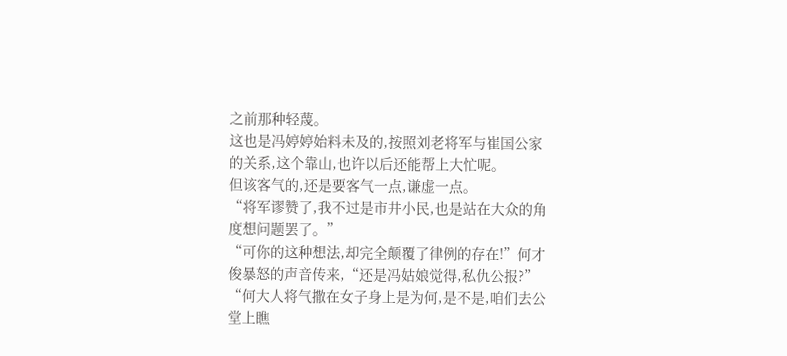之前那种轻蔑。
这也是冯婷婷始料未及的,按照刘老将军与崔国公家的关系,这个靠山,也许以后还能帮上大忙呢。
但该客气的,还是要客气一点,谦虚一点。
“将军谬赞了,我不过是市井小民,也是站在大众的角度想问题罢了。”
“可你的这种想法,却完全颠覆了律例的存在!”何才俊暴怒的声音传来,“还是冯姑娘觉得,私仇公报?”
“何大人将气撒在女子身上是为何,是不是,咱们去公堂上瞧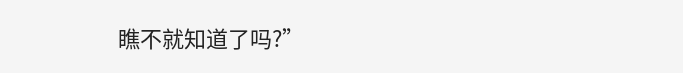瞧不就知道了吗?”